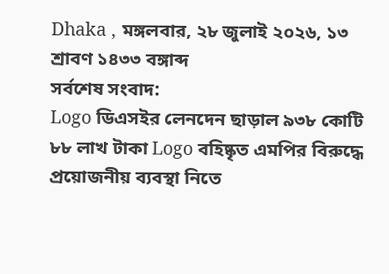Dhaka , মঙ্গলবার, ২৮ জুলাই ২০২৬, ১৩ শ্রাবণ ১৪৩৩ বঙ্গাব্দ
সর্বশেষ সংবাদ:
Logo ডিএসইর লেনদেন ছাড়াল ৯৩৮ কোটি ৮৮ লাখ টাকা Logo বহিষ্কৃত এমপির বিরুদ্ধে প্রয়োজনীয় ব্যবস্থা নিতে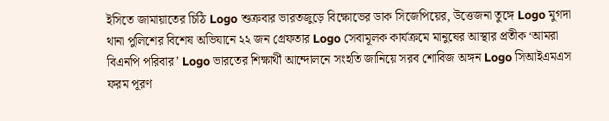ইসিতে জামায়াতের চিঠি Logo শুক্রবার ভারতজুড়ে বিক্ষোভের ডাক সিজেপিয়ের, উত্তেজনা তুঙ্গে Logo মুগদা থানা পুলিশের বিশেষ অভিযানে ২২ জন গ্রেফতার Logo সেবামূলক কার্যক্রমে মানুষের আস্থার প্রতীক ‘আমরা বিএনপি পরিবার’ Logo ভারতের শিক্ষার্থী আন্দোলনে সংহতি জানিয়ে সরব শোবিজ অঙ্গন Logo সিআইএমএস ফরম পূরণ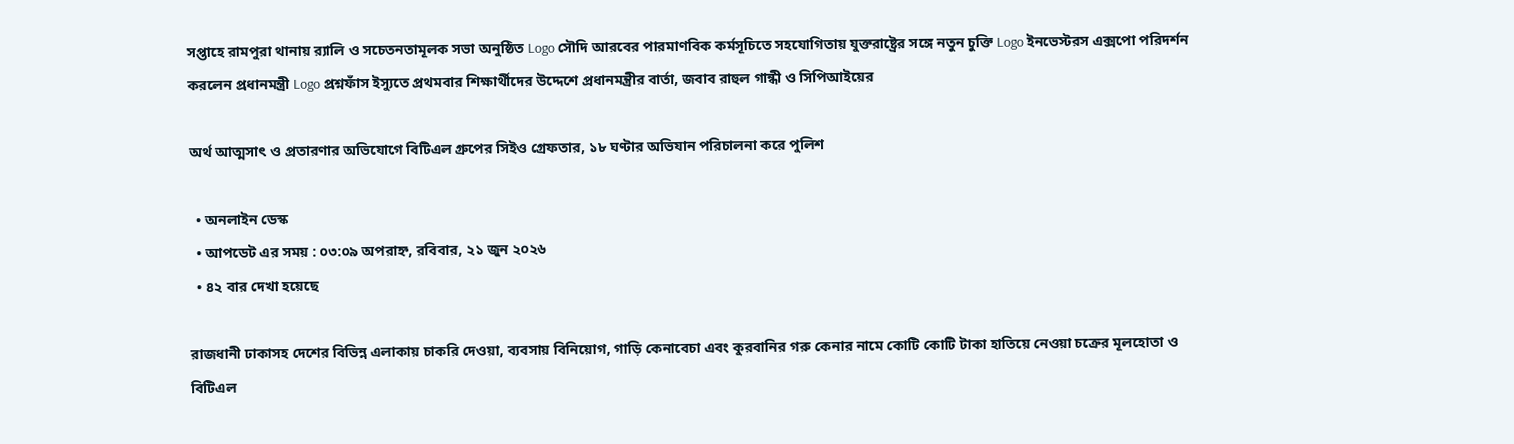সপ্তাহে রামপুরা থানায় র‍্যালি ও সচেতনতামূলক সভা অনুষ্ঠিত Logo সৌদি আরবের পারমাণবিক কর্মসূচিতে সহযোগিতায় যুক্তরাষ্ট্রের সঙ্গে নতুন চুক্তি Logo ইনভেস্টরস এক্সপো পরিদর্শন করলেন প্রধানমন্ত্রী Logo প্রশ্নফাঁস ইস্যুতে প্রথমবার শিক্ষার্থীদের উদ্দেশে প্রধানমন্ত্রীর বার্তা, জবাব রাহুল গান্ধী ও সিপিআইয়ের

অর্থ আত্মসাৎ ও প্রতারণার অভিযোগে বিটিএল গ্রুপের সিইও গ্রেফতার, ১৮ ঘণ্টার অভিযান পরিচালনা করে পুলিশ

  • অনলাইন ডেস্ক
  • আপডেট এর সময় : ০৩:০৯ অপরাহ্ন, রবিবার, ২১ জুন ২০২৬
  • ৪২ বার দেখা হয়েছে

রাজধানী ঢাকাসহ দেশের বিভিন্ন এলাকায় চাকরি দেওয়া, ব্যবসায় বিনিয়োগ, গাড়ি কেনাবেচা এবং কুরবানির গরু কেনার নামে কোটি কোটি টাকা হাতিয়ে নেওয়া চক্রের মূলহোতা ও বিটিএল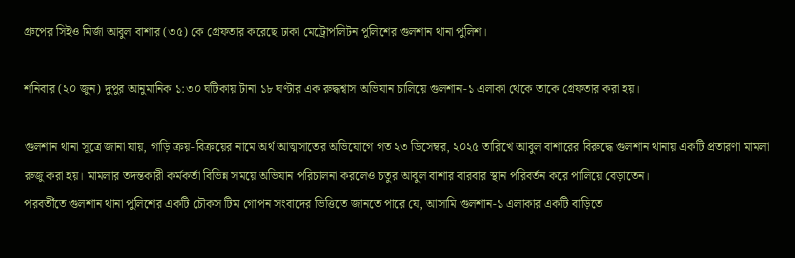গ্রুপের সিইও মির্জা আবুল বাশার (৩৫) কে গ্রেফতার করেছে ঢাকা মেট্রোপলিটন পুলিশের গুলশান থানা পুলিশ।

শনিবার (২০ জুন) দুপুর আনুমানিক ১:৩০ ঘটিকায় টানা ১৮ ঘণ্টার এক রুদ্ধশ্বাস অভিযান চালিয়ে গুলশান-১ এলাকা থেকে তাকে গ্রেফতার করা হয়।

গুলশান থানা সূত্রে জানা যায়, গাড়ি ক্রয়-বিক্রয়ের নামে অর্থ আত্মসাতের অভিযোগে গত ২৩ ডিসেম্বর, ২০২৫ তারিখে আবুল বাশারের বিরুদ্ধে গুলশান থানায় একটি প্রতারণা মামলা রুজু করা হয়। মামলার তদন্তকারী কর্মকর্তা বিভিন্ন সময়ে অভিযান পরিচালনা করলেও চতুর আবুল বাশার বারবার স্থান পরিবর্তন করে পালিয়ে বেড়াতেন।
পরবর্তীতে গুলশান থানা পুলিশের একটি চৌকস টিম গোপন সংবাদের ভিত্তিতে জানতে পারে যে, আসামি গুলশান-১ এলাকার একটি বাড়িতে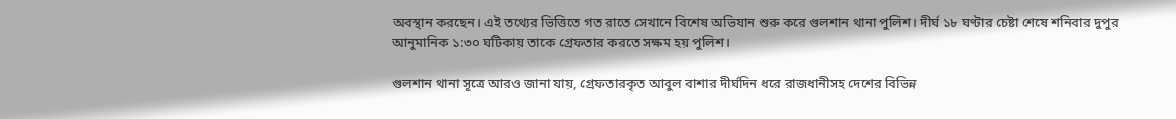অবস্থান করছেন। এই তথ্যের ভিত্তিতে গত রাতে সেখানে বিশেষ অভিযান শুরু করে গুলশান থানা পুলিশ। দীর্ঘ ১৮ ঘণ্টার চেষ্টা শেষে শনিবার দুপুর আনুমানিক ১:৩০ ঘটিকায় তাকে গ্রেফতার করতে সক্ষম হয় পুলিশ।

গুলশান থানা সূত্রে আরও জানা যায়, গ্রেফতারকৃত আবুল বাশার দীর্ঘদিন ধরে রাজধানীসহ দেশের বিভিন্ন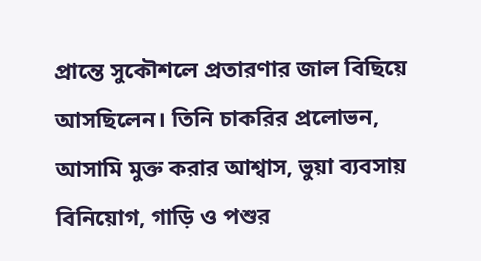প্রান্তে সুকৌশলে প্রতারণার জাল বিছিয়ে আসছিলেন। তিনি চাকরির প্রলোভন, আসামি মুক্ত করার আশ্বাস, ভুয়া ব্যবসায় বিনিয়োগ, গাড়ি ও পশুর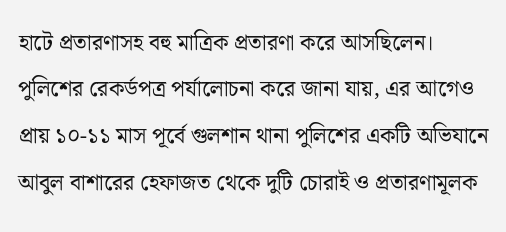হাটে প্রতারণাসহ বহু মাত্রিক প্রতারণা করে আসছিলেন। পুলিশের রেকর্ডপত্র পর্যালোচনা করে জানা যায়, এর আগেও প্রায় ১০-১১ মাস পূর্বে গুলশান থানা পুলিশের একটি অভিযানে আবুল বাশারের হেফাজত থেকে দুটি চোরাই ও প্রতারণামূলক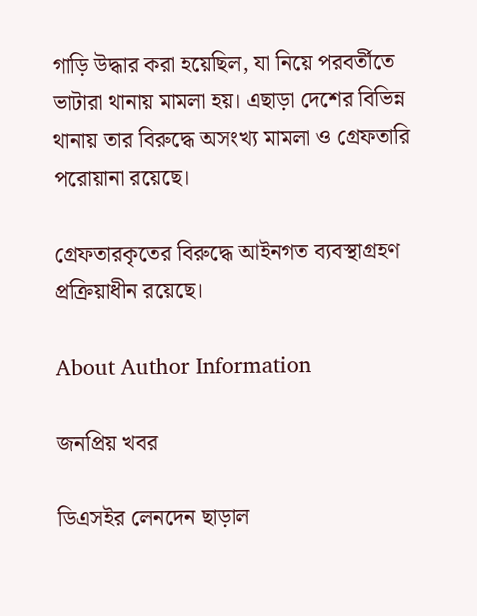গাড়ি উদ্ধার করা হয়েছিল, যা নিয়ে পরবর্তীতে ভাটারা থানায় মামলা হয়। এছাড়া দেশের বিভিন্ন থানায় তার বিরুদ্ধে অসংখ্য মামলা ও গ্রেফতারি পরোয়ানা রয়েছে।

গ্রেফতারকৃতের বিরুদ্ধে আইনগত ব্যবস্থাগ্রহণ প্রক্রিয়াধীন রয়েছে।

About Author Information

জনপ্রিয় খবর

ডিএসইর লেনদেন ছাড়াল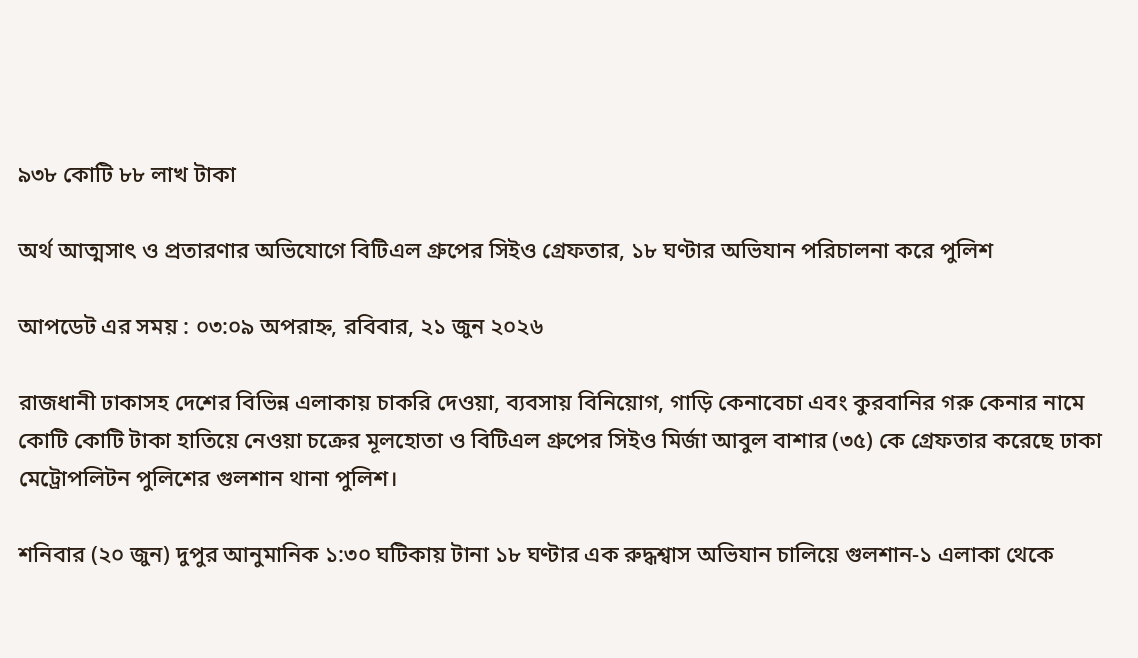৯৩৮ কোটি ৮৮ লাখ টাকা

অর্থ আত্মসাৎ ও প্রতারণার অভিযোগে বিটিএল গ্রুপের সিইও গ্রেফতার, ১৮ ঘণ্টার অভিযান পরিচালনা করে পুলিশ

আপডেট এর সময় : ০৩:০৯ অপরাহ্ন, রবিবার, ২১ জুন ২০২৬

রাজধানী ঢাকাসহ দেশের বিভিন্ন এলাকায় চাকরি দেওয়া, ব্যবসায় বিনিয়োগ, গাড়ি কেনাবেচা এবং কুরবানির গরু কেনার নামে কোটি কোটি টাকা হাতিয়ে নেওয়া চক্রের মূলহোতা ও বিটিএল গ্রুপের সিইও মির্জা আবুল বাশার (৩৫) কে গ্রেফতার করেছে ঢাকা মেট্রোপলিটন পুলিশের গুলশান থানা পুলিশ।

শনিবার (২০ জুন) দুপুর আনুমানিক ১:৩০ ঘটিকায় টানা ১৮ ঘণ্টার এক রুদ্ধশ্বাস অভিযান চালিয়ে গুলশান-১ এলাকা থেকে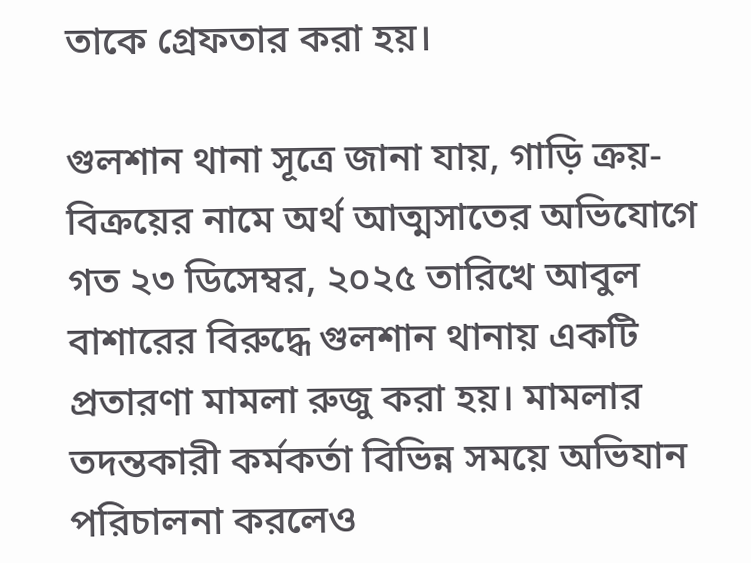তাকে গ্রেফতার করা হয়।

গুলশান থানা সূত্রে জানা যায়, গাড়ি ক্রয়-বিক্রয়ের নামে অর্থ আত্মসাতের অভিযোগে গত ২৩ ডিসেম্বর, ২০২৫ তারিখে আবুল বাশারের বিরুদ্ধে গুলশান থানায় একটি প্রতারণা মামলা রুজু করা হয়। মামলার তদন্তকারী কর্মকর্তা বিভিন্ন সময়ে অভিযান পরিচালনা করলেও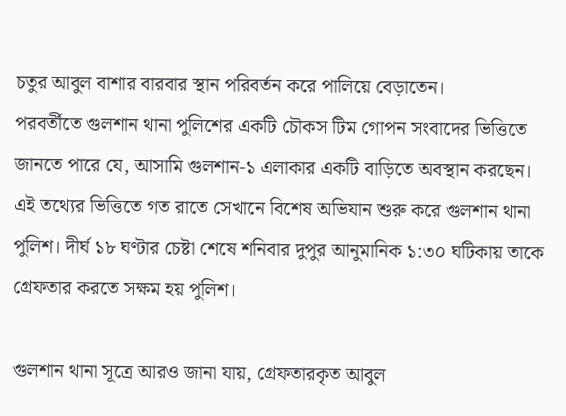চতুর আবুল বাশার বারবার স্থান পরিবর্তন করে পালিয়ে বেড়াতেন।
পরবর্তীতে গুলশান থানা পুলিশের একটি চৌকস টিম গোপন সংবাদের ভিত্তিতে জানতে পারে যে, আসামি গুলশান-১ এলাকার একটি বাড়িতে অবস্থান করছেন। এই তথ্যের ভিত্তিতে গত রাতে সেখানে বিশেষ অভিযান শুরু করে গুলশান থানা পুলিশ। দীর্ঘ ১৮ ঘণ্টার চেষ্টা শেষে শনিবার দুপুর আনুমানিক ১:৩০ ঘটিকায় তাকে গ্রেফতার করতে সক্ষম হয় পুলিশ।

গুলশান থানা সূত্রে আরও জানা যায়, গ্রেফতারকৃত আবুল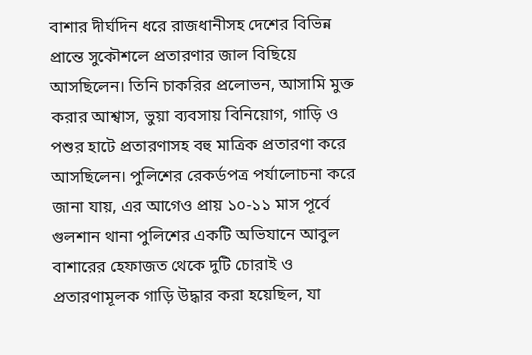বাশার দীর্ঘদিন ধরে রাজধানীসহ দেশের বিভিন্ন প্রান্তে সুকৌশলে প্রতারণার জাল বিছিয়ে আসছিলেন। তিনি চাকরির প্রলোভন, আসামি মুক্ত করার আশ্বাস, ভুয়া ব্যবসায় বিনিয়োগ, গাড়ি ও পশুর হাটে প্রতারণাসহ বহু মাত্রিক প্রতারণা করে আসছিলেন। পুলিশের রেকর্ডপত্র পর্যালোচনা করে জানা যায়, এর আগেও প্রায় ১০-১১ মাস পূর্বে গুলশান থানা পুলিশের একটি অভিযানে আবুল বাশারের হেফাজত থেকে দুটি চোরাই ও প্রতারণামূলক গাড়ি উদ্ধার করা হয়েছিল, যা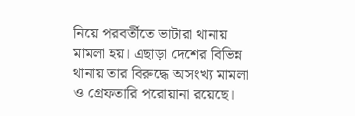নিয়ে পরবর্তীতে ভাটারা থানায় মামলা হয়। এছাড়া দেশের বিভিন্ন থানায় তার বিরুদ্ধে অসংখ্য মামলা ও গ্রেফতারি পরোয়ানা রয়েছে।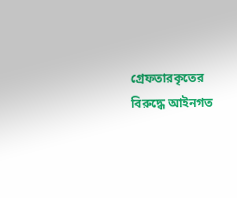গ্রেফতারকৃতের বিরুদ্ধে আইনগত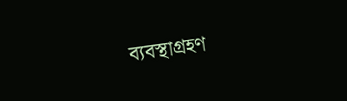ব্যবস্থাগ্রহণ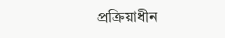প্রক্রিয়াধীন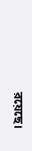রয়েছে।